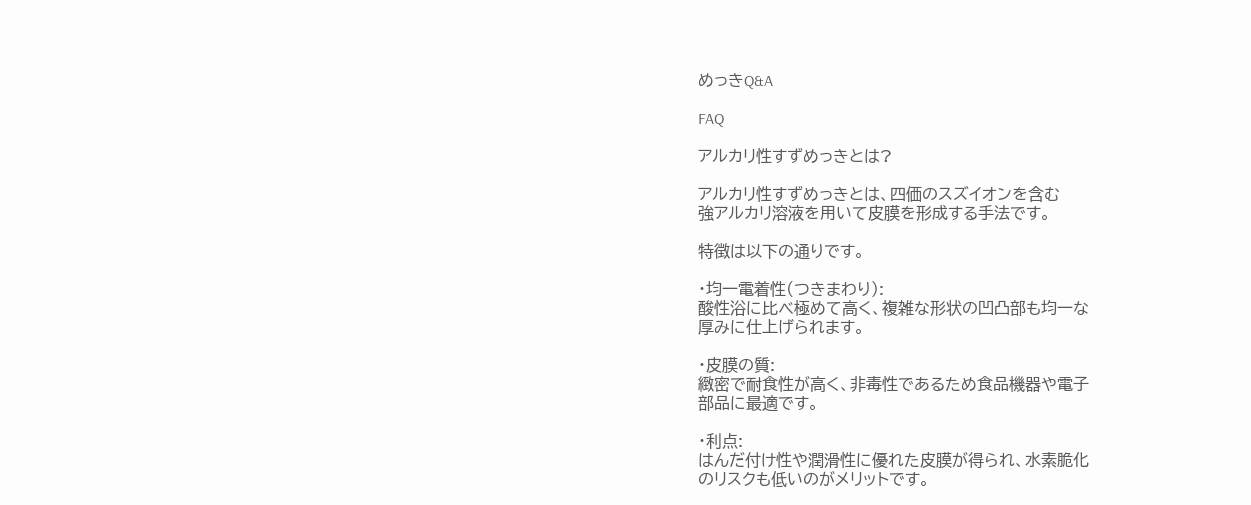めっきQ&A

FAQ

アルカリ性すずめっきとは?

アルカリ性すずめっきとは、四価のスズイオンを含む
強アルカリ溶液を用いて皮膜を形成する手法です。

特徴は以下の通りです。

・均一電着性(つきまわり):
酸性浴に比べ極めて高く、複雑な形状の凹凸部も均一な
厚みに仕上げられます。

・皮膜の質:
緻密で耐食性が高く、非毒性であるため食品機器や電子
部品に最適です。

・利点:
はんだ付け性や潤滑性に優れた皮膜が得られ、水素脆化
のリスクも低いのがメリットです。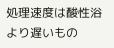処理速度は酸性浴より遅いもの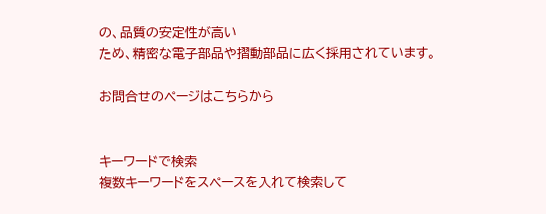の、品質の安定性が高い
ため、精密な電子部品や摺動部品に広く採用されています。

お問合せのページはこちらから


キーワードで検索
複数キーワードをスペースを入れて検索して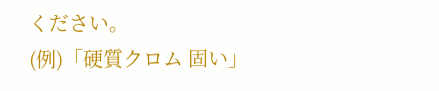ください。
(例)「硬質クロム 固い」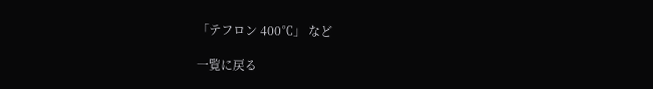「テフロン 400℃」 など

一覧に戻る